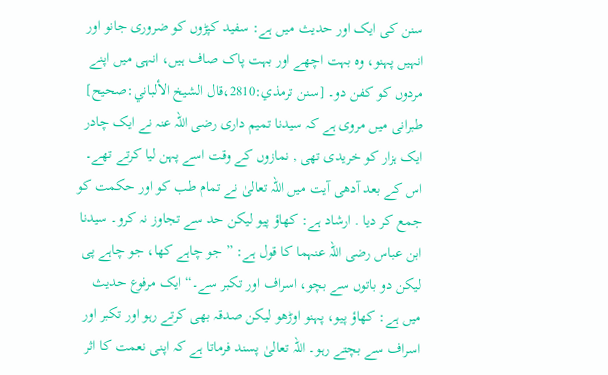سنن کی ایک اور حدیث میں ہے: سفید کپڑوں کو ضروری جانو اور انہیں پہنو، وہ بہت اچھے اور بہت پاک صاف ہیں، انہی میں اپنے مردوں کو کفن دو۔ [سنن ترمذي:2810،قال الشيخ الألباني:صحیح]
طبرانی میں مروی ہے کہ سیدنا تمیم داری رضی اللہ عنہ نے ایک چادر ایک ہزار کو خریدی تھی , نمازوں کے وقت اسے پہن لیا کرتے تھے۔ اس کے بعد آدھی آیت میں اللہ تعالیٰ نے تمام طب کو اور حکمت کو جمع کر دیا . ارشاد ہے: کھاؤ پیو لیکن حد سے تجاوز نہ کرو۔ سیدنا ابن عباس رضی اللہ عنہما کا قول ہے: ” جو چاہے کھا، جو چاہے پی لیکن دو باتوں سے بچو، اسراف اور تکبر سے۔“ ایک مرفوع حدیث میں ہے: کھاؤ پیو، پہنو اوڑھو لیکن صدقہ بھی کرتے رہو اور تکبر اور اسراف سے بچتے رہو۔ اللہ تعالیٰ پسند فرماتا ہے کہ اپنی نعمت کا اثر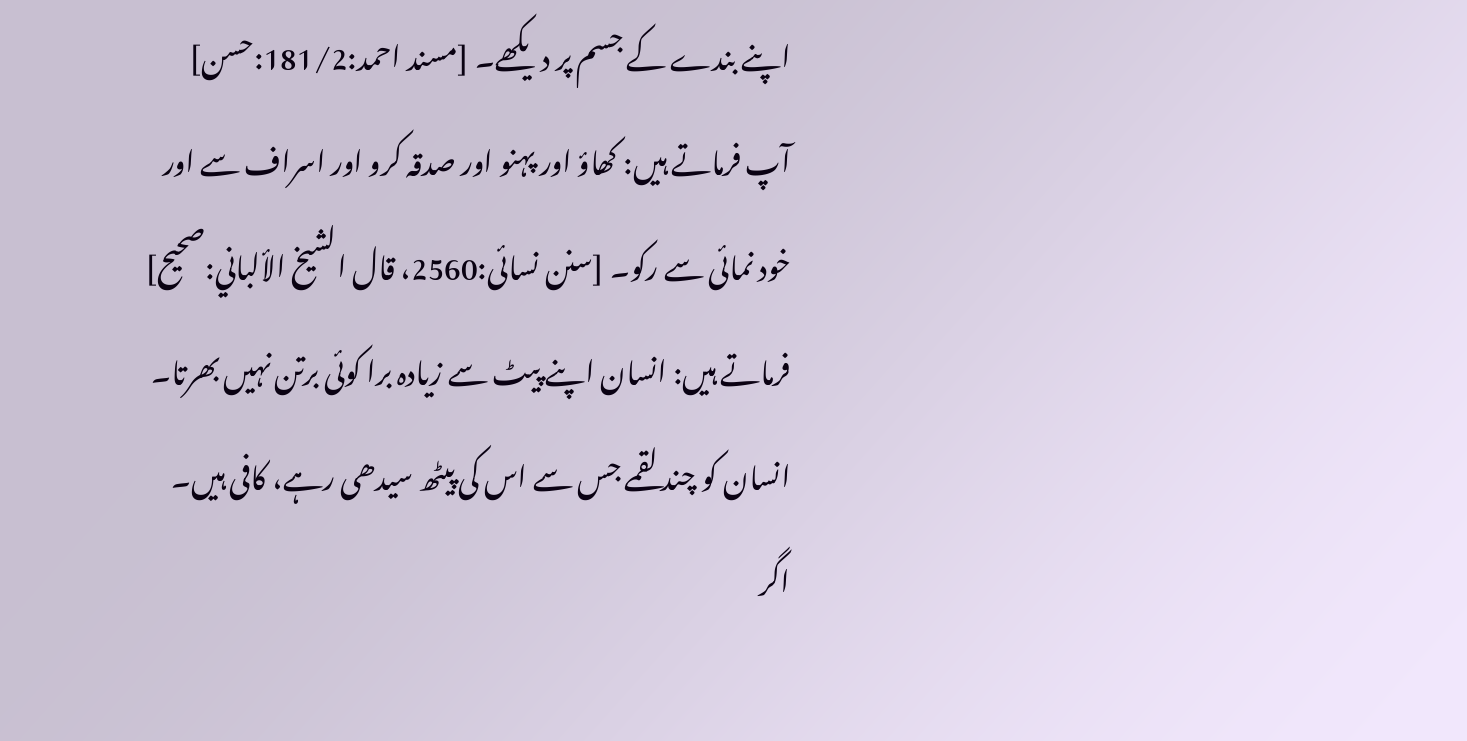اپنے بندے کے جسم پر دیکھے۔ [مسند احمد:181/2:حسن] آپ فرماتے ہیں: کھاؤ اور پہنو اور صدقہ کرو اور اسراف سے اور خود نمائی سے رکو۔ [سنن نسائی:2560، قال الشيخ الألباني:صحیح] فرماتے ہیں: انسان اپنے پیٹ سے زیادہ برا کوئی برتن نہیں بھرتا۔ انسان کو چند لقمے جس سے اس کی پیٹھ سیدھی رہے، کافی ہیں۔ اگر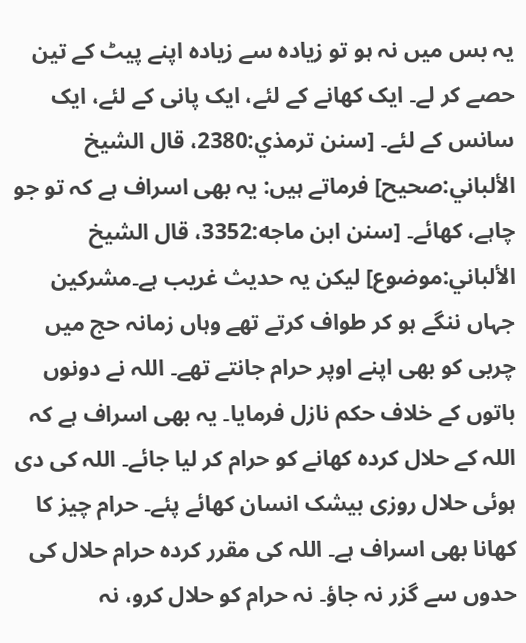یہ بس میں نہ ہو تو زیادہ سے زیادہ اپنے پیٹ کے تین حصے کر لے۔ ایک کھانے کے لئے، ایک پانی کے لئے، ایک سانس کے لئے۔ [سنن ترمذي:2380، قال الشيخ الألباني:صحیح] فرماتے ہیں: یہ بھی اسراف ہے کہ تو جو چاہے، کھائے۔ [سنن ابن ماجه:3352، قال الشيخ الألباني:موضوع] لیکن یہ حدیث غریب ہے۔مشرکین جہاں ننگے ہو کر طواف کرتے تھے وہاں زمانہ حج میں چربی کو بھی اپنے اوپر حرام جانتے تھے۔ اللہ نے دونوں باتوں کے خلاف حکم نازل فرمایا۔ یہ بھی اسراف ہے کہ اللہ کے حلال کردہ کھانے کو حرام کر لیا جائے۔ اللہ کی دی ہوئی حلال روزی بیشک انسان کھائے پئے۔ حرام چیز کا کھانا بھی اسراف ہے۔ اللہ کی مقرر کردہ حرام حلال کی حدوں سے گزر نہ جاؤ۔ نہ حرام کو حلال کرو، نہ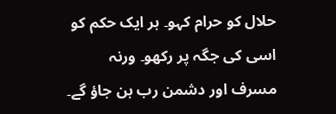حلال کو حرام کہو۔ ہر ایک حکم کو اسی کی جگہ پر رکھو۔ ورنہ مسرف اور دشمن رب بن جاؤ گے۔